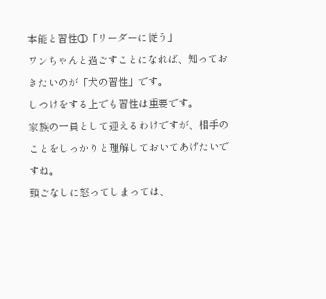本能と習性①「リーダーに従う」
ワンちゃんと過ごすことになれば、知っておきたいのが「犬の習性」です。
しつけをする上でも習性は重要です。
家族の一員として迎えるわけですが、相手のことをしっかりと理解しておいてあげたいですね。
頭ごなしに怒ってしまっては、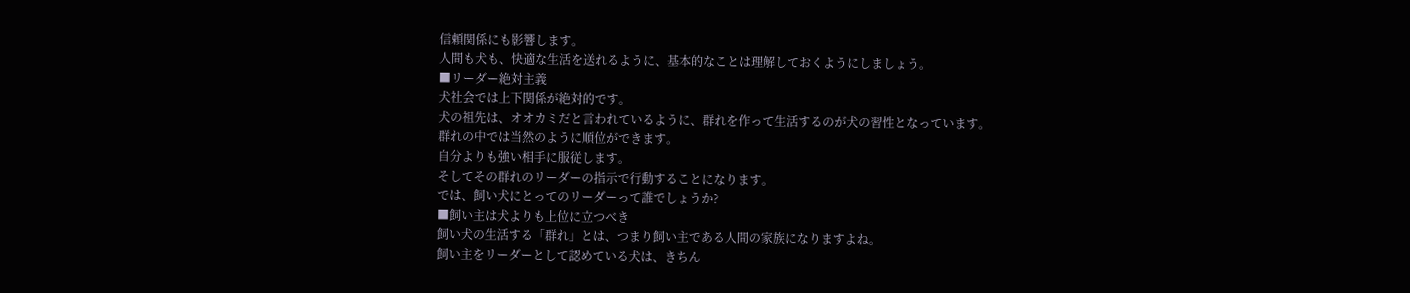信頼関係にも影響します。
人間も犬も、快適な生活を送れるように、基本的なことは理解しておくようにしましょう。
■リーダー絶対主義
犬社会では上下関係が絶対的です。
犬の祖先は、オオカミだと言われているように、群れを作って生活するのが犬の習性となっています。
群れの中では当然のように順位ができます。
自分よりも強い相手に服従します。
そしてその群れのリーダーの指示で行動することになります。
では、飼い犬にとってのリーダーって誰でしょうか?
■飼い主は犬よりも上位に立つべき
飼い犬の生活する「群れ」とは、つまり飼い主である人間の家族になりますよね。
飼い主をリーダーとして認めている犬は、きちん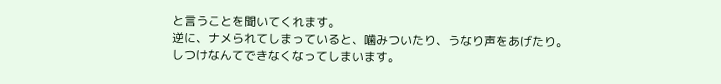と言うことを聞いてくれます。
逆に、ナメられてしまっていると、噛みついたり、うなり声をあげたり。
しつけなんてできなくなってしまいます。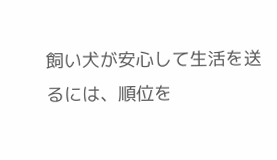飼い犬が安心して生活を送るには、順位を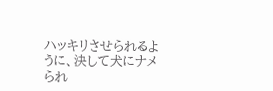ハッキリさせられるように、決して犬にナメられ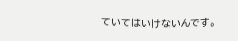ていてはいけないんです。